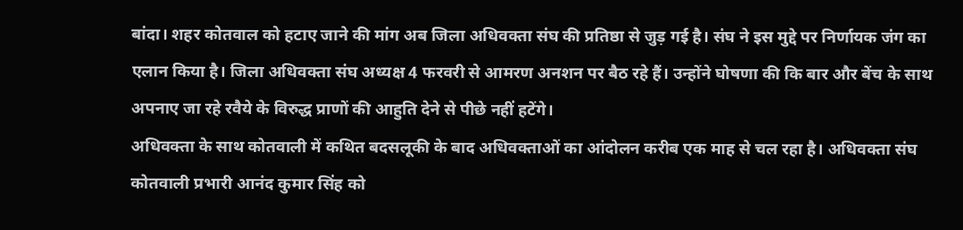बांदा। शहर कोतवाल को हटाए जाने की मांग अब जिला अधिवक्ता संघ की प्रतिष्ठा से जुड़ गई है। संघ ने इस मुद्दे पर निर्णायक जंग का एलान किया है। जिला अधिवक्ता संघ अध्यक्ष 4 फरवरी से आमरण अनशन पर बैठ रहे हैं। उन्होंने घोषणा की कि बार और बेंच के साथ अपनाए जा रहे रवैये के विरुद्ध प्राणों की आहुति देने से पीछे नहीं हटेंगे।
अधिवक्ता के साथ कोतवाली में कथित बदसलूकी के बाद अधिवक्ताओं का आंदोलन करीब एक माह से चल रहा है। अधिवक्ता संघ कोतवाली प्रभारी आनंद कुमार सिंह को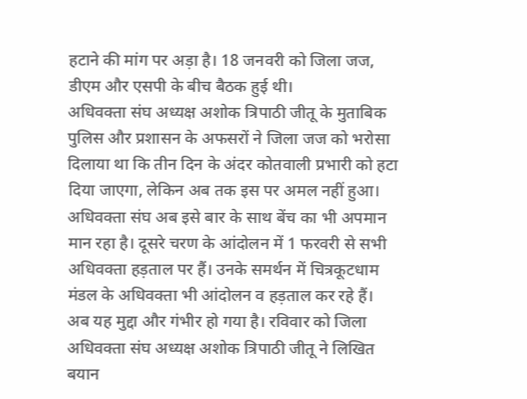हटाने की मांग पर अड़ा है। 18 जनवरी को जिला जज, डीएम और एसपी के बीच बैठक हुई थी।
अधिवक्ता संघ अध्यक्ष अशोक त्रिपाठी जीतू के मुताबिक पुलिस और प्रशासन के अफसरों ने जिला जज को भरोसा दिलाया था कि तीन दिन के अंदर कोतवाली प्रभारी को हटा दिया जाएगा, लेकिन अब तक इस पर अमल नहीं हुआ। अधिवक्ता संघ अब इसे बार के साथ बेंच का भी अपमान मान रहा है। दूसरे चरण के आंदोलन में 1 फरवरी से सभी अधिवक्ता हड़ताल पर हैं। उनके समर्थन में चित्रकूटधाम मंडल के अधिवक्ता भी आंदोलन व हड़ताल कर रहे हैं।
अब यह मुद्दा और गंभीर हो गया है। रविवार को जिला अधिवक्ता संघ अध्यक्ष अशोक त्रिपाठी जीतू ने लिखित बयान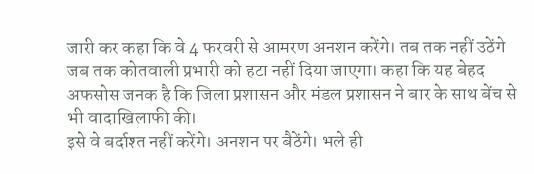जारी कर कहा कि वे 4 फरवरी से आमरण अनशन करेंगे। तब तक नहीं उठेंगे जब तक कोतवाली प्रभारी को हटा नहीं दिया जाएगा। कहा कि यह बेहद अफसोस जनक है कि जिला प्रशासन और मंडल प्रशासन ने बार के साथ बेंच से भी वादाखिलाफी की।
इसे वे बर्दाश्त नहीं करेंगे। अनशन पर बैठेंगे। भले ही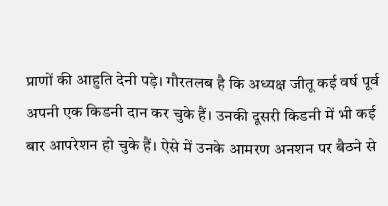प्राणों की आहुति देनी पड़े। गौरतलब है कि अध्यक्ष जीतू कई वर्ष पूर्व अपनी एक किडनी दान कर चुके हैं। उनकी दूसरी किडनी में भी कई बार आपरेशन हो चुके हैं। ऐसे में उनके आमरण अनशन पर बैठने से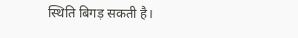स्थिति बिगड़ सकती है।